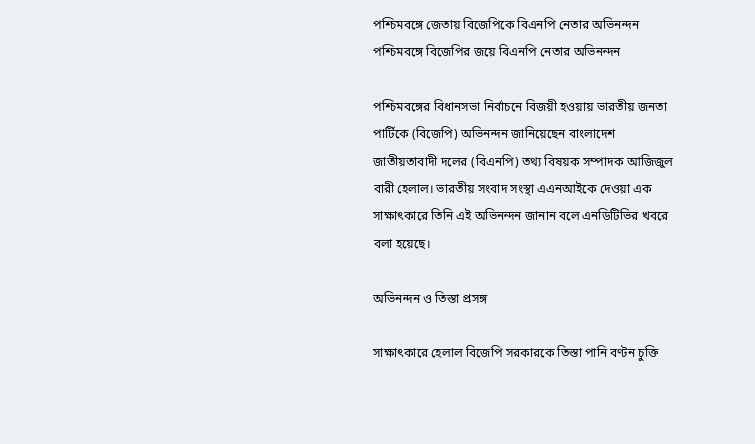পশ্চিমবঙ্গে জেতায় বিজেপিকে বিএনপি নেতার অভিনন্দন
পশ্চিমবঙ্গে বিজেপির জয়ে বিএনপি নেতার অভিনন্দন

পশ্চিমবঙ্গের বিধানসভা নির্বাচনে বিজয়ী হওয়ায় ভারতীয় জনতা পার্টিকে (বিজেপি) অভিনন্দন জানিয়েছেন বাংলাদেশ জাতীয়তাবাদী দলের (বিএনপি) তথ্য বিষয়ক সম্পাদক আজিজুল বারী হেলাল। ভারতীয় সংবাদ সংস্থা এএনআইকে দেওয়া এক সাক্ষাৎকারে তিনি এই অভিনন্দন জানান বলে এনডিটিভির খবরে বলা হয়েছে।

অভিনন্দন ও তিস্তা প্রসঙ্গ

সাক্ষাৎকারে হেলাল বিজেপি সরকারকে তিস্তা পানি বণ্টন চুক্তি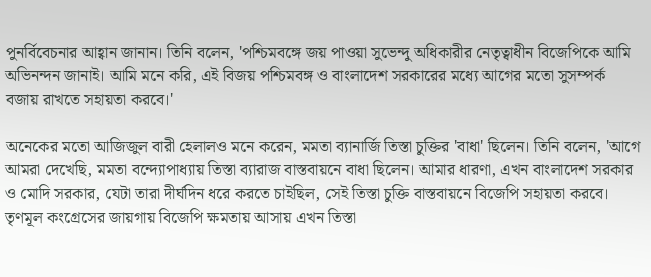পুনর্বিবেচনার আহ্বান জানান। তিনি বলেন, 'পশ্চিমবঙ্গে জয় পাওয়া সুভেন্দু অধিকারীর নেতৃত্বাধীন বিজেপিকে আমি অভিনন্দন জানাই। আমি মনে করি, এই বিজয় পশ্চিমবঙ্গ ও বাংলাদেশ সরকারের মধ্যে আগের মতো সুসম্পর্ক বজায় রাখতে সহায়তা করবে।'

অনেকের মতো আজিজুল বারী হেলালও মনে করেন, মমতা ব্যানার্জি তিস্তা চুক্তির 'বাধা' ছিলেন। তিনি বলেন, 'আগে আমরা দেখেছি, মমতা বন্দ্যোপাধ্যায় তিস্তা ব্যারাজ বাস্তবায়নে বাধা ছিলেন। আমার ধারণা, এখন বাংলাদেশ সরকার ও মোদি সরকার, যেটা তারা দীর্ঘদিন ধরে করতে চাইছিল, সেই তিস্তা চুক্তি বাস্তবায়নে বিজেপি সহায়তা করবে। তৃণমূল কংগ্রেসের জায়গায় বিজেপি ক্ষমতায় আসায় এখন তিস্তা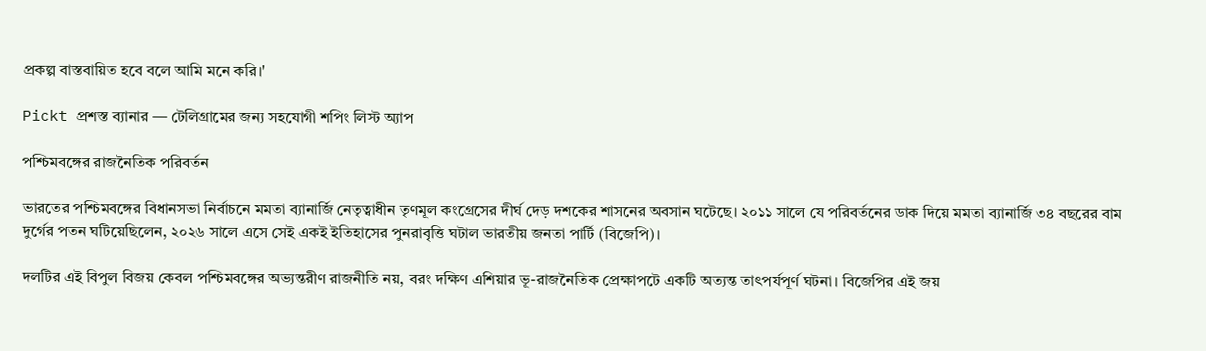প্রকল্প বাস্তবায়িত হবে বলে আমি মনে করি।'

Pickt প্রশস্ত ব্যানার — টেলিগ্রামের জন্য সহযোগী শপিং লিস্ট অ্যাপ

পশ্চিমবঙ্গের রাজনৈতিক পরিবর্তন

ভারতের পশ্চিমবঙ্গের বিধানসভা নির্বাচনে মমতা ব্যানার্জি নেতৃত্বাধীন তৃণমূল কংগ্রেসের দীর্ঘ দেড় দশকের শাসনের অবসান ঘটেছে। ২০১১ সালে যে পরিবর্তনের ডাক দিয়ে মমতা ব্যানার্জি ৩৪ বছরের বাম দুর্গের পতন ঘটিয়েছিলেন, ২০২৬ সালে এসে সেই একই ইতিহাসের পুনরাবৃত্তি ঘটাল ভারতীয় জনতা পার্টি (বিজেপি)।

দলটির এই বিপুল বিজয় কেবল পশ্চিমবঙ্গের অভ্যন্তরীণ রাজনীতি নয়, বরং দক্ষিণ এশিয়ার ভূ-রাজনৈতিক প্রেক্ষাপটে একটি অত্যন্ত তাৎপর্যপূর্ণ ঘটনা। বিজেপির এই জয়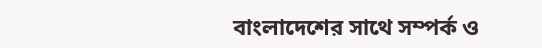বাংলাদেশের সাথে সম্পর্ক ও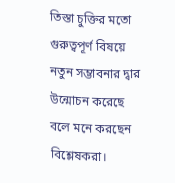তিস্তা চুক্তির মতো গুরুত্বপূর্ণ বিষয়ে নতুন সম্ভাবনার দ্বার উন্মোচন করেছে বলে মনে করছেন বিশ্লেষকরা।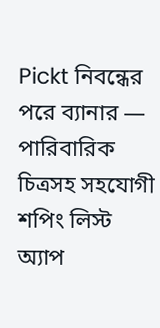Pickt নিবন্ধের পরে ব্যানার — পারিবারিক চিত্রসহ সহযোগী শপিং লিস্ট অ্যাপ